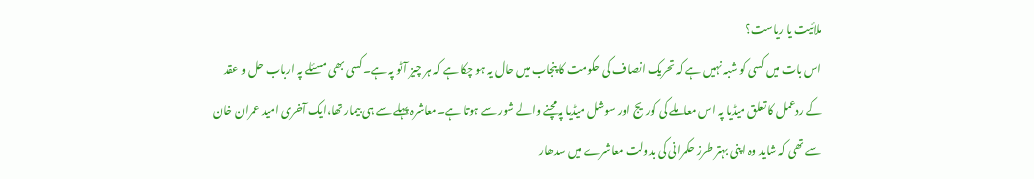ملائیت یا ریاست؟
اس بات میں کسی کو شبہ نہیں ہے کہ تحریک انصاف کی حکومت کا پنجاب میں حال یہ ہو چکا ہے کہ ہر چیز آٹو پہ ہے۔کسی بھی مسئلے پہ ارباب حل و عقد کے ردعمل کا تعلق میڈیا پہ اس معاملے کی کوریج اور سوشل میڈیا پہ مچنے والے شور سے ہوتا ہے۔معاشرہ پہلے سے ہی بیمار تھا،ایک آخری امید عمران خان سے تھی کہ شاید وہ اپنی بہتر طرز حکمرانی کی بدولت معاشرے میں سدھار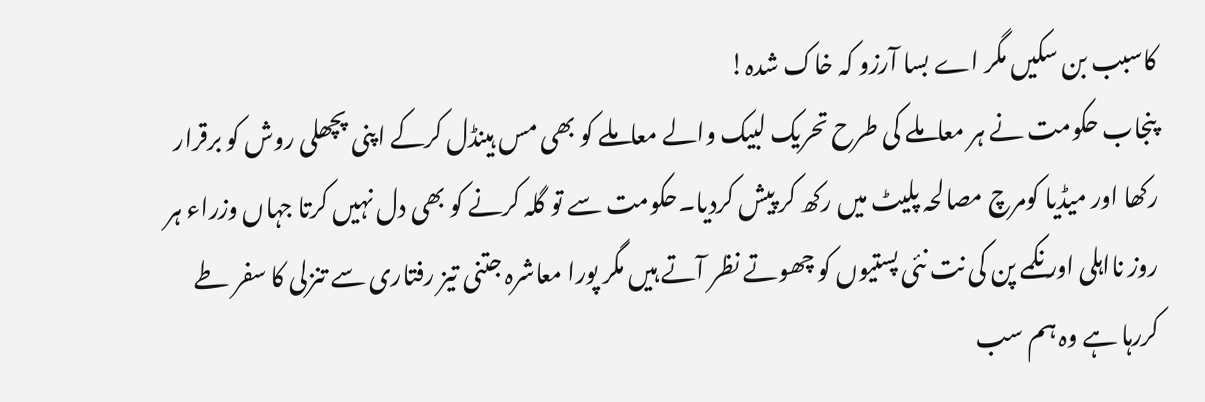کاسبب بن سکیں مگر اے بسا آرزو کہ خاک شدہ!
پنجاب حکومت نے ہر معاملے کی طرح تحریک لبیک والے معاملے کو بھی مس ہینڈل کرکے اپنی پچھلی روش کو برقرار رکھا اور میڈیا کومرچ مصالحہ پلیٹ میں رکھ کر پیش کردیا۔حکومت سے تو گلہ کرنے کو بھی دل نہیں کرتا جہاں وزراء ہر روز نااہلی اور نکمے پن کی نت نئی پستیوں کو چھوتے نظر آتے ہیں مگر پورا معاشرہ جتنی تیز رفتاری سے تنزلی کا سفر طے کررہا ہے وہ ہم سب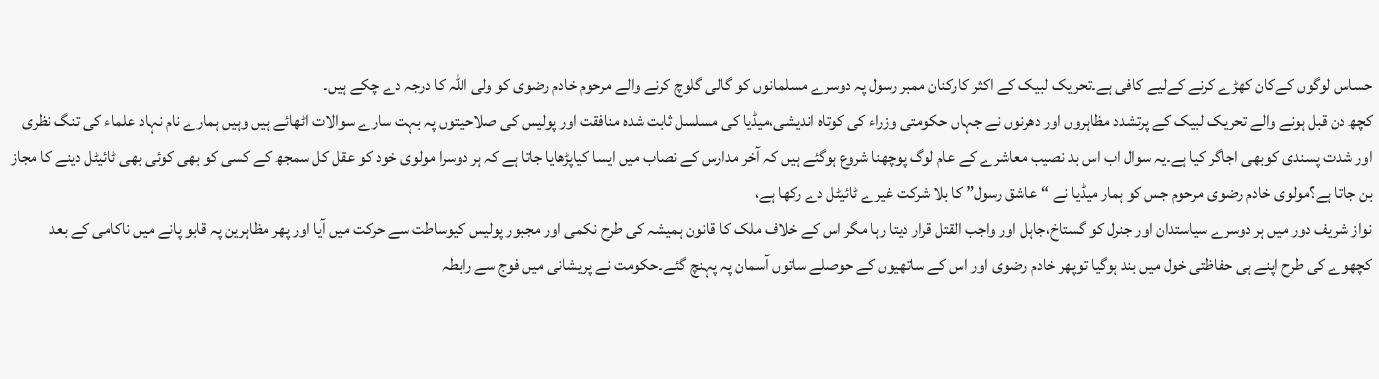حساس لوگوں کےکان کھڑے کرنے کےلیے کافی ہے۔تحریک لبیک کے اکثر کارکنان ممبر رسول پہ دوسرے مسلمانوں کو گالی گلوچ کرنے والے مرحوم خادم رضوی کو ولی اللہ کا درجہ دے چکے ہیں۔
کچھ دن قبل ہونے والے تحریک لبیک کے پرتشدد مظاہروں اور دھرنوں نے جہاں حکومتی وزراء کی کوتاہ اندیشی،میڈیا کی مسلسل ثابت شدہ منافقت اور پولیس کی صلاحیتوں پہ بہت سارے سوالات اٹھائے ہیں وہیں ہمارے نام نہاد علماء کی تنگ نظری اور شدت پسندی کوبھی اجاگر کیا ہے۔یہ سوال اب اس بد نصیب معاشرے کے عام لوگ پوچھنا شروع ہوگئے ہیں کہ آخر مدارس کے نصاب میں ایسا کیاپڑھایا جاتا ہے کہ ہر دوسرا مولوی خود کو عقل کل سمجھ کے کسی کو بھی کوئی بھی ٹائیٹل دینے کا مجاز بن جاتا ہے؟مولوی خادم رضوی مرحوم جس کو ہمار میڈیا نے “عاشق رسول” کا بلا شرکت غیرے ٹائیٹل دے رکھا ہے،
نواز شریف دور میں ہر دوسرے سیاستدان اور جنرل کو گستاخ،جاہل اور واجب القتل قرار دیتا رہا مگر اس کے خلاف ملک کا قانون ہمیشہ کی طرح نکمی اور مجبور پولیس کیوساطت سے حرکت میں آیا اور پھر مظاہرین پہ قابو پانے میں ناکامی کے بعد کچھوے کی طرح اپنے ہی حفاظتی خول میں بند ہوگیا توپھر خادم رضوی اور اس کے ساتھیوں کے حوصلے ساتوں آسمان پہ پہنچ گئے۔حکومت نے پریشانی میں فوج سے رابطہ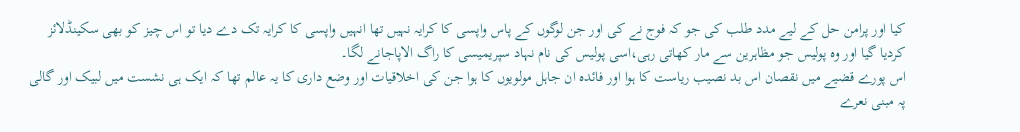کیا اور پرامن حل کے لیے مدد طلب کی جو کہ فوج نے کی اور جن لوگوں کے پاس واپسی کا کرایہ نہیں تھا انہیں واپسی کا کرایہ تک دے دیا تو اس چیز کو بھی سکینڈلائز کردیا گیا اور وہ پولیس جو مظاہرین سے مار کھاتی رہی،اسی پولیس کی نام نہاد سپریمیسی کا راگ الاپاجانے لگا۔
اس پورے قضیے میں نقصان اس بد نصیب ریاست کا ہوا اور فائدہ ان جاہل مولویوں کا ہوا جن کی اخلاقیات اور وضع داری کا یہ عالم تھا کہ ایک ہی نشست میں لبیک اور گالی پہ مبنی نعرے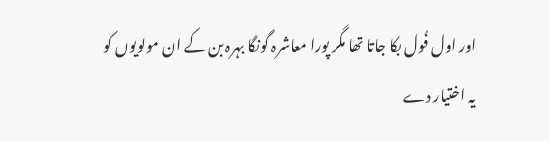اور اول فُول بکا جاتا تھا مگر پورا معاشرہ گونگا بہرہ بن کے ان مولویوں کو یہ اختیار دے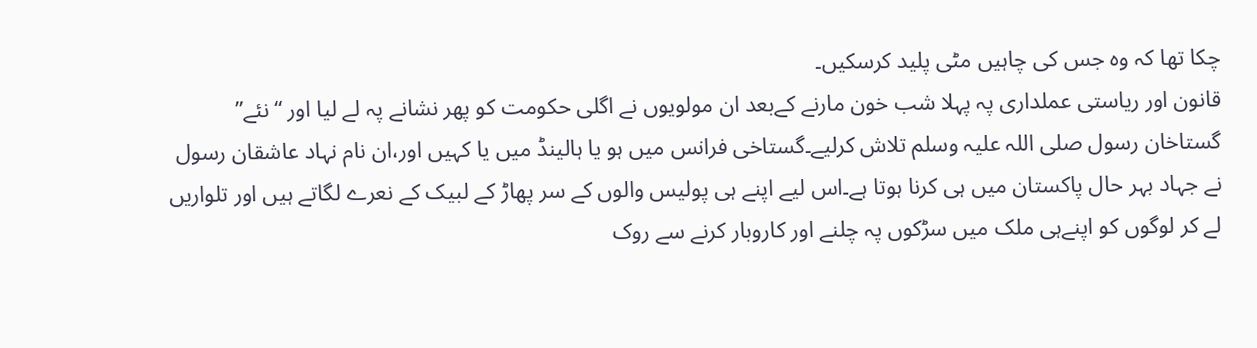چکا تھا کہ وہ جس کی چاہیں مٹی پلید کرسکیں۔
قانون اور ریاستی عملداری پہ پہلا شب خون مارنے کےبعد ان مولویوں نے اگلی حکومت کو پھر نشانے پہ لے لیا اور “نئے” گستاخان رسول صلی اللہ علیہ وسلم تلاش کرلیے۔گستاخی فرانس میں ہو یا ہالینڈ میں یا کہیں اور،ان نام نہاد عاشقان رسول نے جہاد بہر حال پاکستان میں ہی کرنا ہوتا ہے۔اس لیے اپنے ہی پولیس والوں کے سر پھاڑ کے لبیک کے نعرے لگاتے ہیں اور تلواریں لے کر لوگوں کو اپنےہی ملک میں سڑکوں پہ چلنے اور کاروبار کرنے سے روک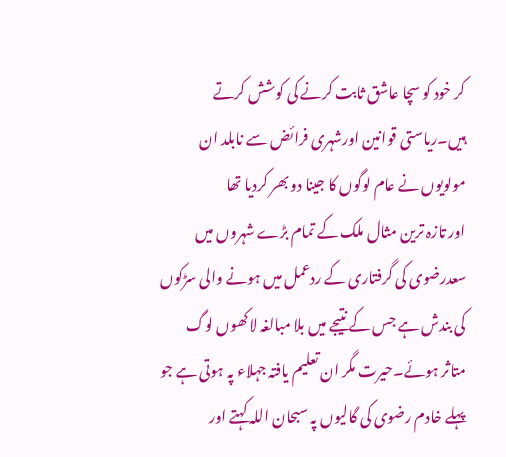کر خود کو سچا عاشق ثابت کرنے کی کوشش کرتے ہیں۔ریاستی قوانین اورشہری فرائض سے نابلد ان مولویوں نے عام لوگوں کا جینا دو بھر کردیا تھا
اور تازہ ترین مثال ملک کے تمام بڑے شہروں میں سعدرضوی کی گرفتاری کے ردعمل میں ہونے والی سڑکوں کی بندش ہے جس کے نتیجے میں بلا مبالغہ لاکھوں لوگ متاثر ہوئے۔حیرت مگر ان تعلیم یافتہ جہلاء پہ ہوتی ہے جو پہلے خادم رضوی کی گالیوں پہ سبحان اللہ کہتے اور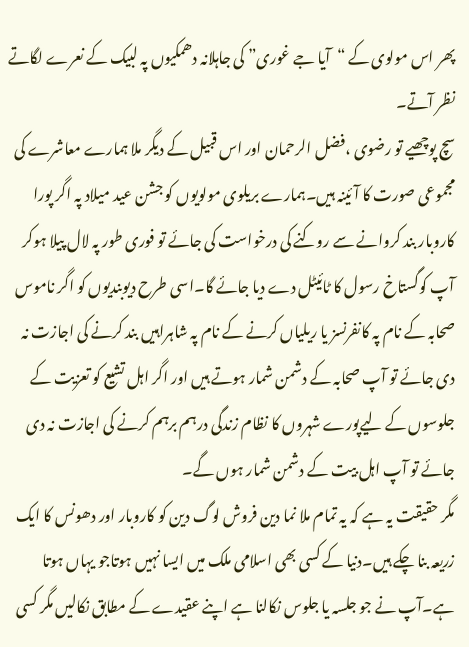پھر اس مولوی کے “آیا جے غوری” کی جاہلانہ دھمکیوں پہ لبیک کے نعرے لگاتے نظر آتے۔
سچ پوچھیے تو رضوی ،فضل الرحمان اور اس قبیل کے دیگر ملا ہمارے معاشرے کی مجموعی صورت کا آئینہ ہیں۔ہمارے بریلوی مولویوں کو جشن عید میلاد پہ اگر پورا کاروبار بند کروانے سے روکنے کی درخواست کی جائے تو فوری طور پہ لال پیلا ہوکر آپ کوگستاخ رسول کا ٹائیٹل دے دیا جائے گا۔اسی طرح دیوبندیوں کو اگر ناموس صحابہ کے نام پہ کانفرنسز یا ریلیاں کرنے کے نام پہ شاہراہیں بند کرنے کی اجازت نہ دی جائے تو آپ صحابہ کے دشمن شمار ہوتے ہیں اور اگر اہل تشیع کو تعزیت کے جلوسوں کے لیےپورے شہروں کا نظام زندگی درہم برہم کرنے کی اجازت نہ دی جائے تو آپ اہل بیت کے دشمن شمار ہوں گے۔
مگر حقیقت یہ ہے کہ یہ تمام ملا نما دین فروش لوگ دین کو کاروبار اور دھونس کا ایک زریعہ بنا چکے ہیں۔دنیا کے کسی بھی اسلامی ملک میں ایسا نہیں ہوتاجو یہاں ہوتا ہے۔آپ نے جو جلسہ یا جلوس نکالنا ہے اپنے عقیدے کے مطابق نکالیں مگر کسی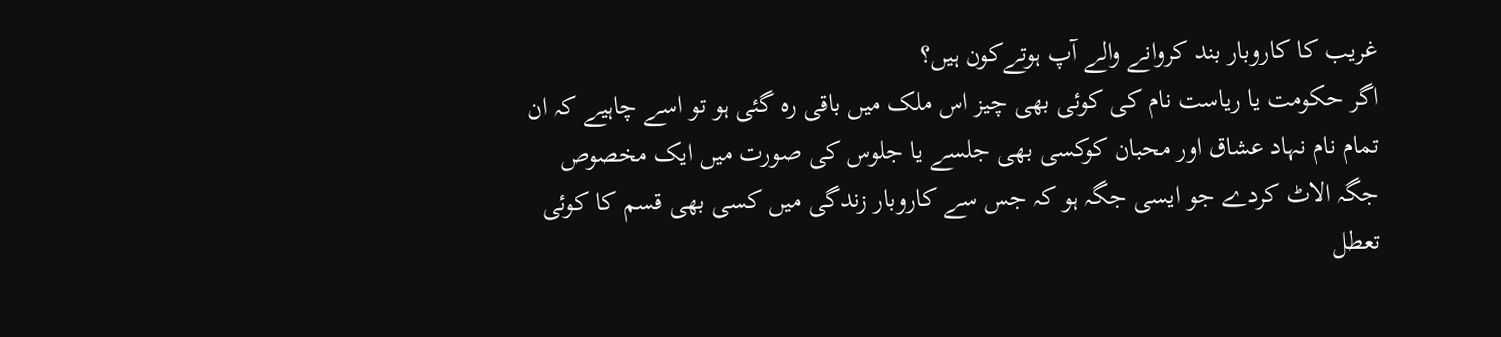غریب کا کاروبار بند کروانے والے آپ ہوتےکون ہیں؟
اگر حکومت یا ریاست نام کی کوئی بھی چیز اس ملک میں باقی رہ گئی ہو تو اسے چاہیے کہ ان تمام نام نہاد عشاق اور محبان کوکسی بھی جلسے یا جلوس کی صورت میں ایک مخصوص جگہ الاٹ کردے جو ایسی جگہ ہو کہ جس سے کاروبار زندگی میں کسی بھی قسم کا کوئی تعطل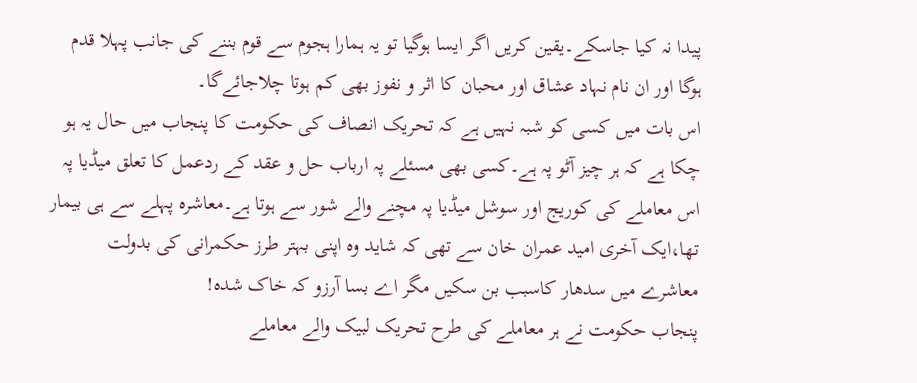پیدا نہ کیا جاسکے۔یقین کریں اگر ایسا ہوگیا تو یہ ہمارا ہجوم سے قوم بننے کی جانب پہلا قدم ہوگا اور ان نام نہاد عشاق اور محبان کا اثر و نفوز بھی کم ہوتا چلاجائےگا۔
اس بات میں کسی کو شبہ نہیں ہے کہ تحریک انصاف کی حکومت کا پنجاب میں حال یہ ہو چکا ہے کہ ہر چیز آٹو پہ ہے۔کسی بھی مسئلے پہ ارباب حل و عقد کے ردعمل کا تعلق میڈیا پہ اس معاملے کی کوریج اور سوشل میڈیا پہ مچنے والے شور سے ہوتا ہے۔معاشرہ پہلے سے ہی بیمار تھا،ایک آخری امید عمران خان سے تھی کہ شاید وہ اپنی بہتر طرز حکمرانی کی بدولت معاشرے میں سدھار کاسبب بن سکیں مگر اے بسا آرزو کہ خاک شدہ!
پنجاب حکومت نے ہر معاملے کی طرح تحریک لبیک والے معاملے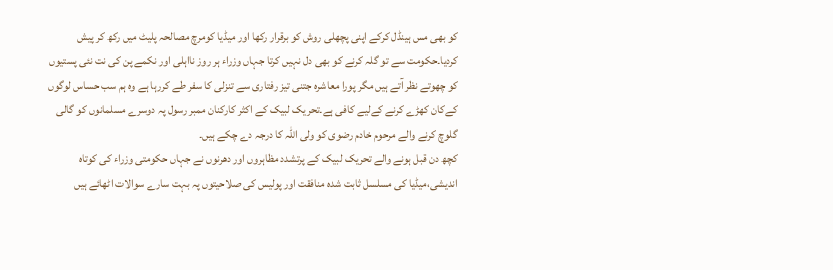کو بھی مس ہینڈل کرکے اپنی پچھلی روش کو برقرار رکھا اور میڈیا کومرچ مصالحہ پلیٹ میں رکھ کر پیش کردیا۔حکومت سے تو گلہ کرنے کو بھی دل نہیں کرتا جہاں وزراء ہر روز نااہلی اور نکمے پن کی نت نئی پستیوں کو چھوتے نظر آتے ہیں مگر پورا معاشرہ جتنی تیز رفتاری سے تنزلی کا سفر طے کررہا ہے وہ ہم سب حساس لوگوں کےکان کھڑے کرنے کےلیے کافی ہے۔تحریک لبیک کے اکثر کارکنان ممبر رسول پہ دوسرے مسلمانوں کو گالی گلوچ کرنے والے مرحوم خادم رضوی کو ولی اللہ کا درجہ دے چکے ہیں۔
کچھ دن قبل ہونے والے تحریک لبیک کے پرتشدد مظاہروں اور دھرنوں نے جہاں حکومتی وزراء کی کوتاہ اندیشی،میڈیا کی مسلسل ثابت شدہ منافقت اور پولیس کی صلاحیتوں پہ بہت سارے سوالات اٹھائے ہیں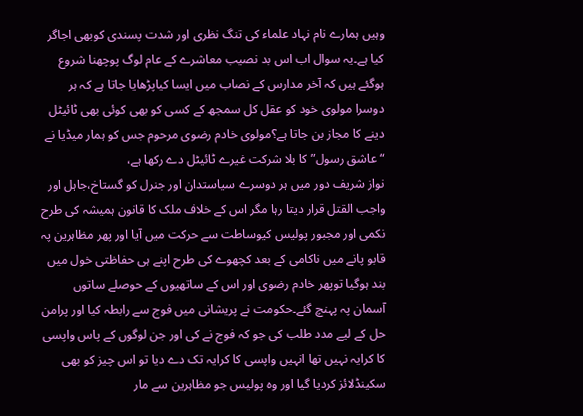وہیں ہمارے نام نہاد علماء کی تنگ نظری اور شدت پسندی کوبھی اجاگر کیا ہے۔یہ سوال اب اس بد نصیب معاشرے کے عام لوگ پوچھنا شروع ہوگئے ہیں کہ آخر مدارس کے نصاب میں ایسا کیاپڑھایا جاتا ہے کہ ہر دوسرا مولوی خود کو عقل کل سمجھ کے کسی کو بھی کوئی بھی ٹائیٹل دینے کا مجاز بن جاتا ہے؟مولوی خادم رضوی مرحوم جس کو ہمار میڈیا نے “عاشق رسول” کا بلا شرکت غیرے ٹائیٹل دے رکھا ہے،
نواز شریف دور میں ہر دوسرے سیاستدان اور جنرل کو گستاخ،جاہل اور واجب القتل قرار دیتا رہا مگر اس کے خلاف ملک کا قانون ہمیشہ کی طرح نکمی اور مجبور پولیس کیوساطت سے حرکت میں آیا اور پھر مظاہرین پہ قابو پانے میں ناکامی کے بعد کچھوے کی طرح اپنے ہی حفاظتی خول میں بند ہوگیا توپھر خادم رضوی اور اس کے ساتھیوں کے حوصلے ساتوں آسمان پہ پہنچ گئے۔حکومت نے پریشانی میں فوج سے رابطہ کیا اور پرامن حل کے لیے مدد طلب کی جو کہ فوج نے کی اور جن لوگوں کے پاس واپسی کا کرایہ نہیں تھا انہیں واپسی کا کرایہ تک دے دیا تو اس چیز کو بھی سکینڈلائز کردیا گیا اور وہ پولیس جو مظاہرین سے مار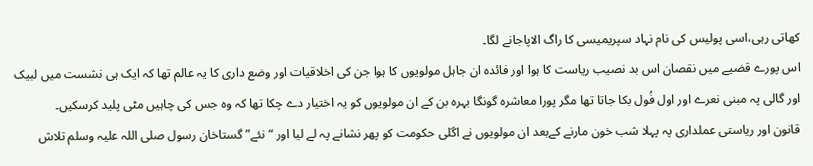کھاتی رہی،اسی پولیس کی نام نہاد سپریمیسی کا راگ الاپاجانے لگا۔
اس پورے قضیے میں نقصان اس بد نصیب ریاست کا ہوا اور فائدہ ان جاہل مولویوں کا ہوا جن کی اخلاقیات اور وضع داری کا یہ عالم تھا کہ ایک ہی نشست میں لبیک اور گالی پہ مبنی نعرے اور اول فُول بکا جاتا تھا مگر پورا معاشرہ گونگا بہرہ بن کے ان مولویوں کو یہ اختیار دے چکا تھا کہ وہ جس کی چاہیں مٹی پلید کرسکیں۔
قانون اور ریاستی عملداری پہ پہلا شب خون مارنے کےبعد ان مولویوں نے اگلی حکومت کو پھر نشانے پہ لے لیا اور “نئے” گستاخان رسول صلی اللہ علیہ وسلم تلاش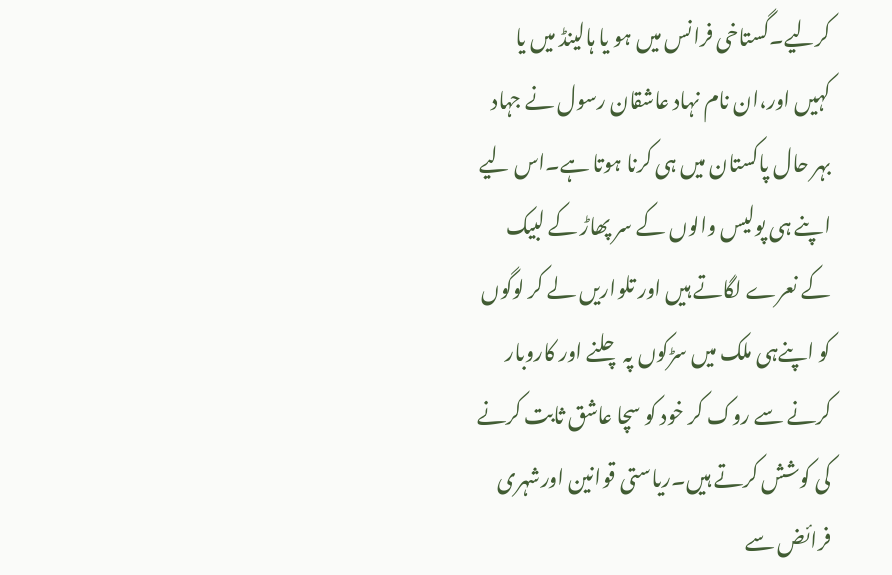کرلیے۔گستاخی فرانس میں ہو یا ہالینڈ میں یا کہیں اور،ان نام نہاد عاشقان رسول نے جہاد بہر حال پاکستان میں ہی کرنا ہوتا ہے۔اس لیے اپنے ہی پولیس والوں کے سر پھاڑ کے لبیک کے نعرے لگاتے ہیں اور تلواریں لے کر لوگوں کو اپنےہی ملک میں سڑکوں پہ چلنے اور کاروبار کرنے سے روک کر خود کو سچا عاشق ثابت کرنے کی کوشش کرتے ہیں۔ریاستی قوانین اورشہری فرائض سے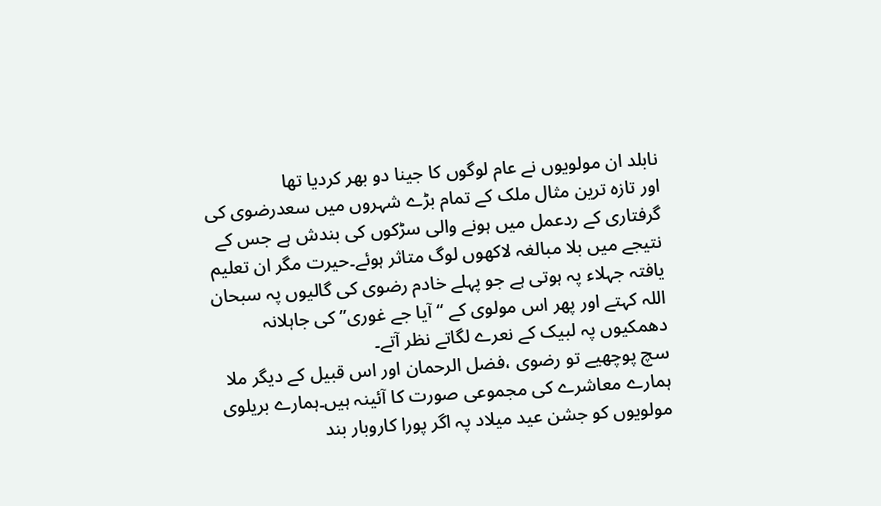نابلد ان مولویوں نے عام لوگوں کا جینا دو بھر کردیا تھا
اور تازہ ترین مثال ملک کے تمام بڑے شہروں میں سعدرضوی کی گرفتاری کے ردعمل میں ہونے والی سڑکوں کی بندش ہے جس کے نتیجے میں بلا مبالغہ لاکھوں لوگ متاثر ہوئے۔حیرت مگر ان تعلیم یافتہ جہلاء پہ ہوتی ہے جو پہلے خادم رضوی کی گالیوں پہ سبحان اللہ کہتے اور پھر اس مولوی کے “آیا جے غوری” کی جاہلانہ دھمکیوں پہ لبیک کے نعرے لگاتے نظر آتے۔
سچ پوچھیے تو رضوی ،فضل الرحمان اور اس قبیل کے دیگر ملا ہمارے معاشرے کی مجموعی صورت کا آئینہ ہیں۔ہمارے بریلوی مولویوں کو جشن عید میلاد پہ اگر پورا کاروبار بند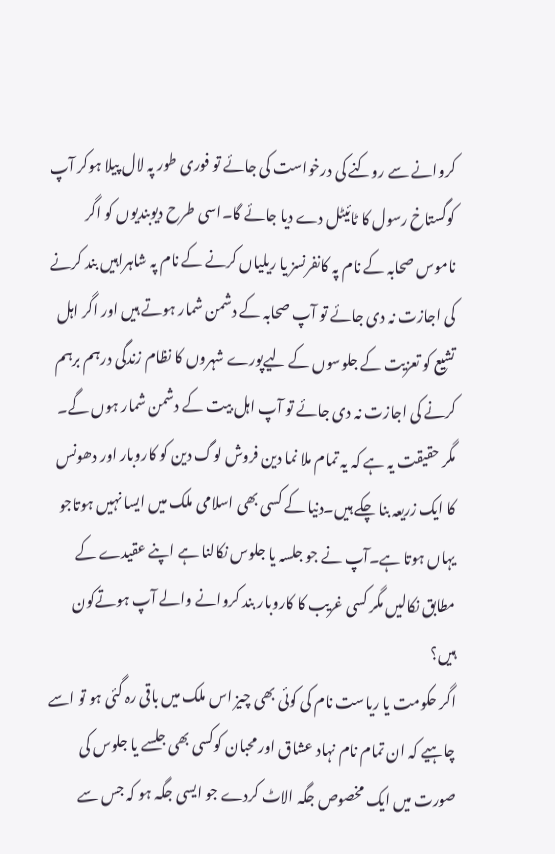کروانے سے روکنے کی درخواست کی جائے تو فوری طور پہ لال پیلا ہوکر آپ کوگستاخ رسول کا ٹائیٹل دے دیا جائے گا۔اسی طرح دیوبندیوں کو اگر ناموس صحابہ کے نام پہ کانفرنسز یا ریلیاں کرنے کے نام پہ شاہراہیں بند کرنے کی اجازت نہ دی جائے تو آپ صحابہ کے دشمن شمار ہوتے ہیں اور اگر اہل تشیع کو تعزیت کے جلوسوں کے لیےپورے شہروں کا نظام زندگی درہم برہم کرنے کی اجازت نہ دی جائے تو آپ اہل بیت کے دشمن شمار ہوں گے۔
مگر حقیقت یہ ہے کہ یہ تمام ملا نما دین فروش لوگ دین کو کاروبار اور دھونس کا ایک زریعہ بنا چکے ہیں۔دنیا کے کسی بھی اسلامی ملک میں ایسا نہیں ہوتاجو یہاں ہوتا ہے۔آپ نے جو جلسہ یا جلوس نکالنا ہے اپنے عقیدے کے مطابق نکالیں مگر کسی غریب کا کاروبار بند کروانے والے آپ ہوتےکون ہیں؟
اگر حکومت یا ریاست نام کی کوئی بھی چیز اس ملک میں باقی رہ گئی ہو تو اسے چاہیے کہ ان تمام نام نہاد عشاق اور محبان کوکسی بھی جلسے یا جلوس کی صورت میں ایک مخصوص جگہ الاٹ کردے جو ایسی جگہ ہو کہ جس سے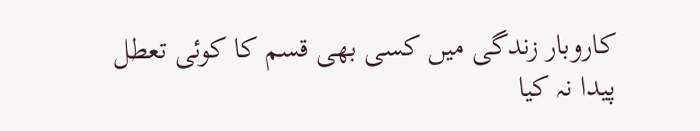کاروبار زندگی میں کسی بھی قسم کا کوئی تعطل پیدا نہ کیا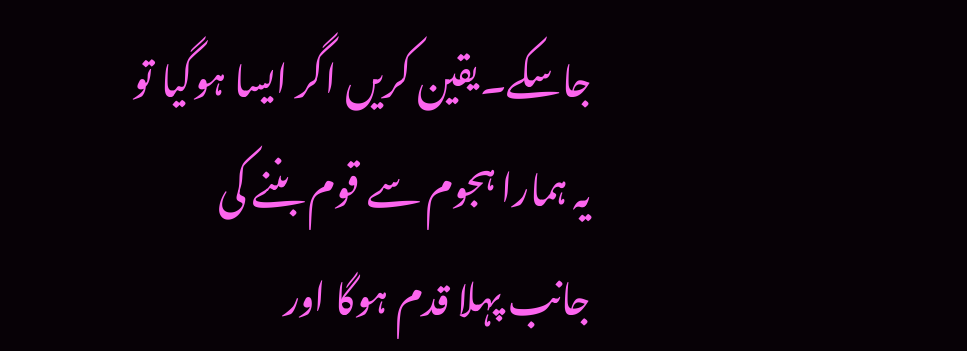جاسکے۔یقین کریں اگر ایسا ہوگیا تو یہ ہمارا ہجوم سے قوم بننے کی جانب پہلا قدم ہوگا اور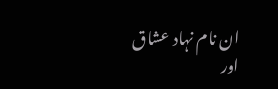ان نام نہاد عشاق اور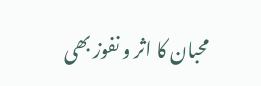محبان کا اثر و نفوز بھی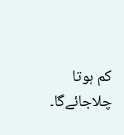کم ہوتا چلاجائےگا۔